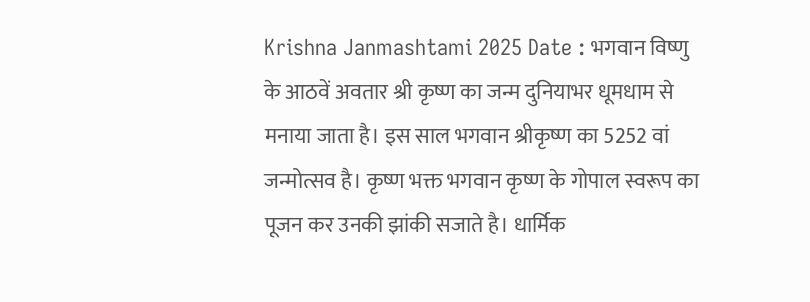Krishna Janmashtami 2025 Date : भगवान विष्णु के आठवें अवतार श्री कृष्ण का जन्म दुनियाभर धूमधाम से मनाया जाता है। इस साल भगवान श्रीकृष्ण का 5252 वां जन्मोत्सव है। कृष्ण भक्त भगवान कृष्ण के गोपाल स्वरूप का पूजन कर उनकी झांकी सजाते है। धार्मिक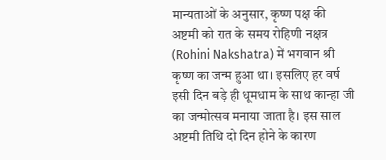मान्यताओं के अनुसार, कृष्ण पक्ष की अष्टमी को रात के समय रोहिणी नक्षत्र (Rohini Nakshatra) में भगवान श्री कृष्ण का जन्म हुआ था। इसलिए हर वर्ष इसी दिन बड़े ही धूमधाम के साथ कान्हा जी का जन्मोत्सव मनाया जाता है। इस साल अष्टमी तिथि दो दिन होने के कारण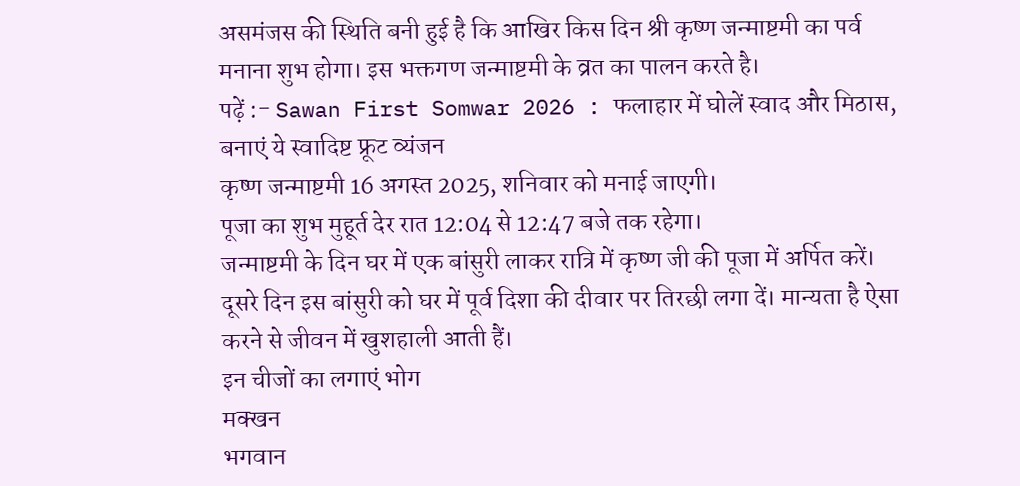असमंजस की स्थिति बनी हुई है कि आखिर किस दिन श्री कृष्ण जन्माष्टमी का पर्व मनाना शुभ होगा। इस भक्तगण जन्माष्टमी के व्रत का पालन करते है।
पढ़ें :- Sawan First Somwar 2026 : फलाहार में घोलें स्वाद और मिठास, बनाएं ये स्वादिष्ट फ्रूट व्यंजन
कृष्ण जन्माष्टमी 16 अगस्त 2025, शनिवार को मनाई जाएगी।
पूजा का शुभ मुहूर्त देर रात 12:04 से 12:47 बजे तक रहेगा।
जन्माष्टमी के दिन घर में एक बांसुरी लाकर रात्रि में कृष्ण जी की पूजा में अर्पित करें। दूसरे दिन इस बांसुरी को घर में पूर्व दिशा की दीवार पर तिरछी लगा दें। मान्यता है ऐसा करने से जीवन में खुशहाली आती हैं।
इन चीजों का लगाएं भोग
मक्खन
भगवान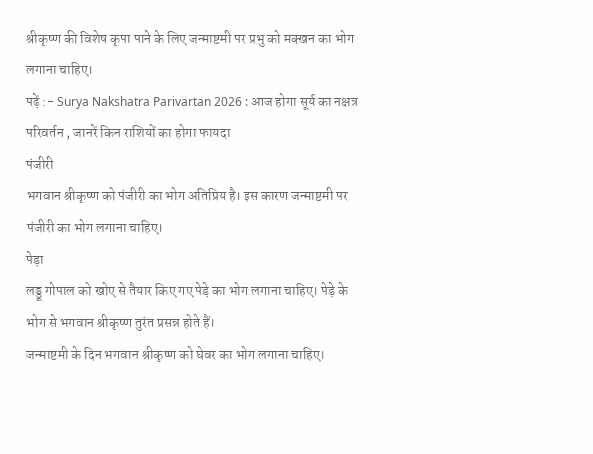श्रीकृष्ण की विशेष कृपा पाने के लिए जन्माष्टमी पर प्रभु को मक्खन का भोग लगाना चाहिए।
पढ़ें :- Surya Nakshatra Parivartan 2026 : आज होगा सूर्य का नक्षत्र परिवर्तन , जानरें किन राशियों का होगा फायदा
पंजीरी
भगवान श्रीकृष्ण को पंजीरी का भोग अतिप्रिय है। इस कारण जन्माष्टमी पर पंजीरी का भोग लगाना चाहिए।
पेड़ा
लड्डू गोपाल को खोए से तैयार किए गए पेड़े का भोग लगाना चाहिए। पेड़े के भोग से भगवान श्रीकृष्ण तुरंत प्रसन्न होते हैं।
जन्माष्टमी के दिन भगवान श्रीकृष्ण को घेवर का भोग लगाना चाहिए।